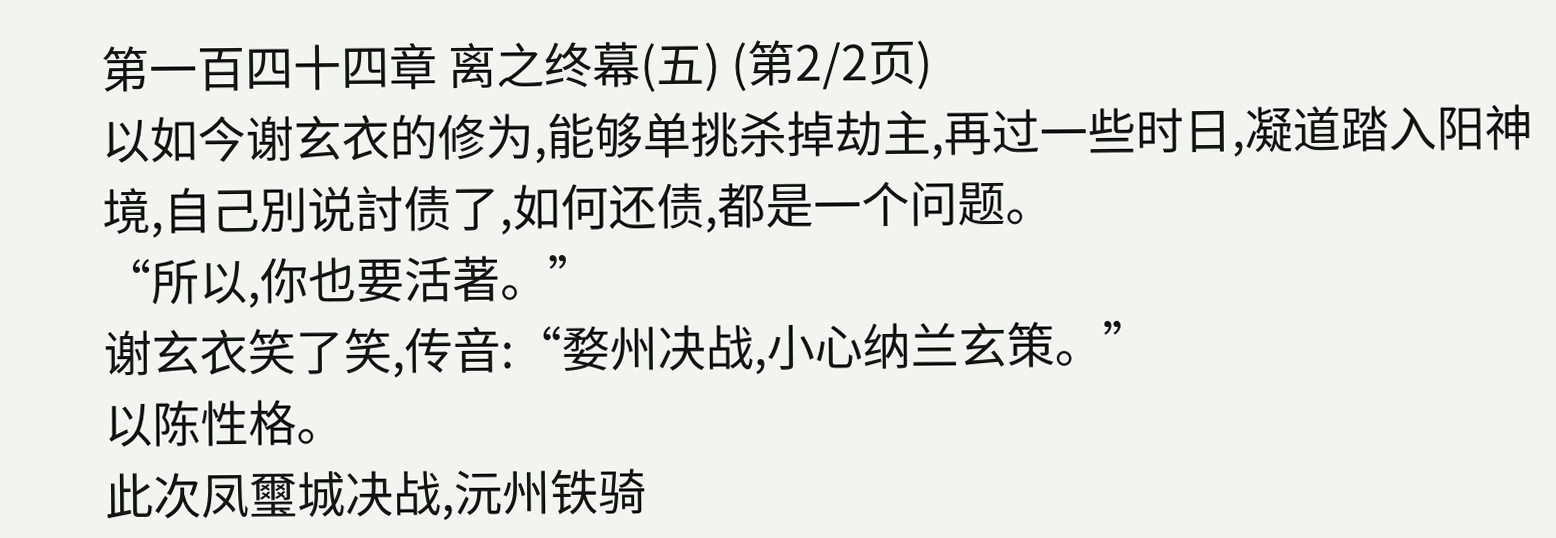第一百四十四章 离之终幕(五) (第2/2页)
以如今谢玄衣的修为,能够单挑杀掉劫主,再过一些时日,凝道踏入阳神境,自己別说討债了,如何还债,都是一个问题。
“所以,你也要活著。”
谢玄衣笑了笑,传音:“婺州决战,小心纳兰玄策。”
以陈性格。
此次凤璽城决战,沅州铁骑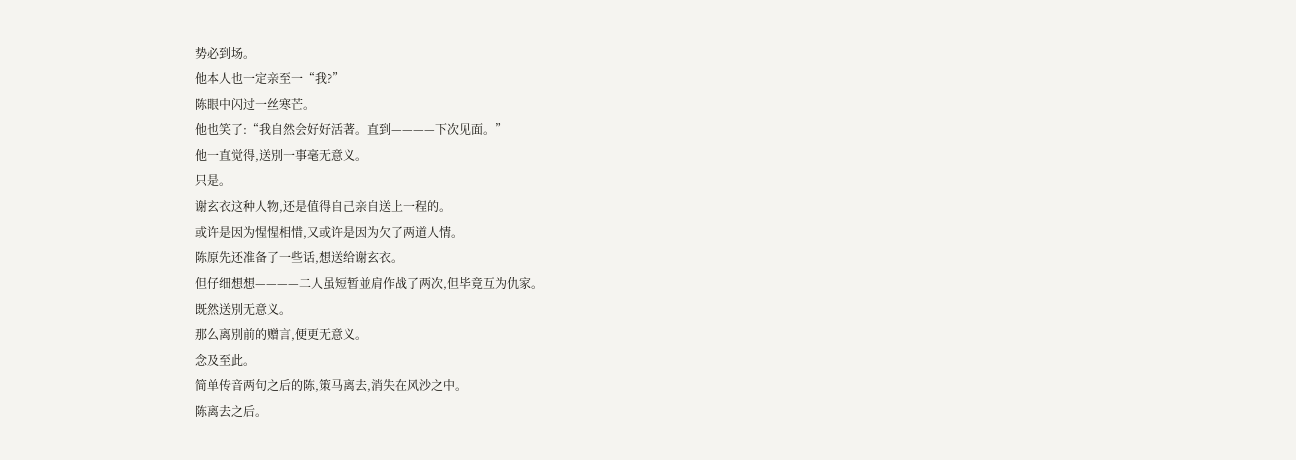势必到场。
他本人也一定亲至一“我?”
陈眼中闪过一丝寒芒。
他也笑了:“我自然会好好活著。直到————下次见面。”
他一直觉得,送別一事毫无意义。
只是。
谢玄衣这种人物,还是值得自己亲自送上一程的。
或许是因为惺惺相惜,又或许是因为欠了两道人情。
陈原先还准备了一些话,想送给谢玄衣。
但仔细想想————二人虽短暂並肩作战了两次,但毕竟互为仇家。
既然送別无意义。
那么离別前的赠言,便更无意义。
念及至此。
简单传音两句之后的陈,策马离去,消失在风沙之中。
陈离去之后。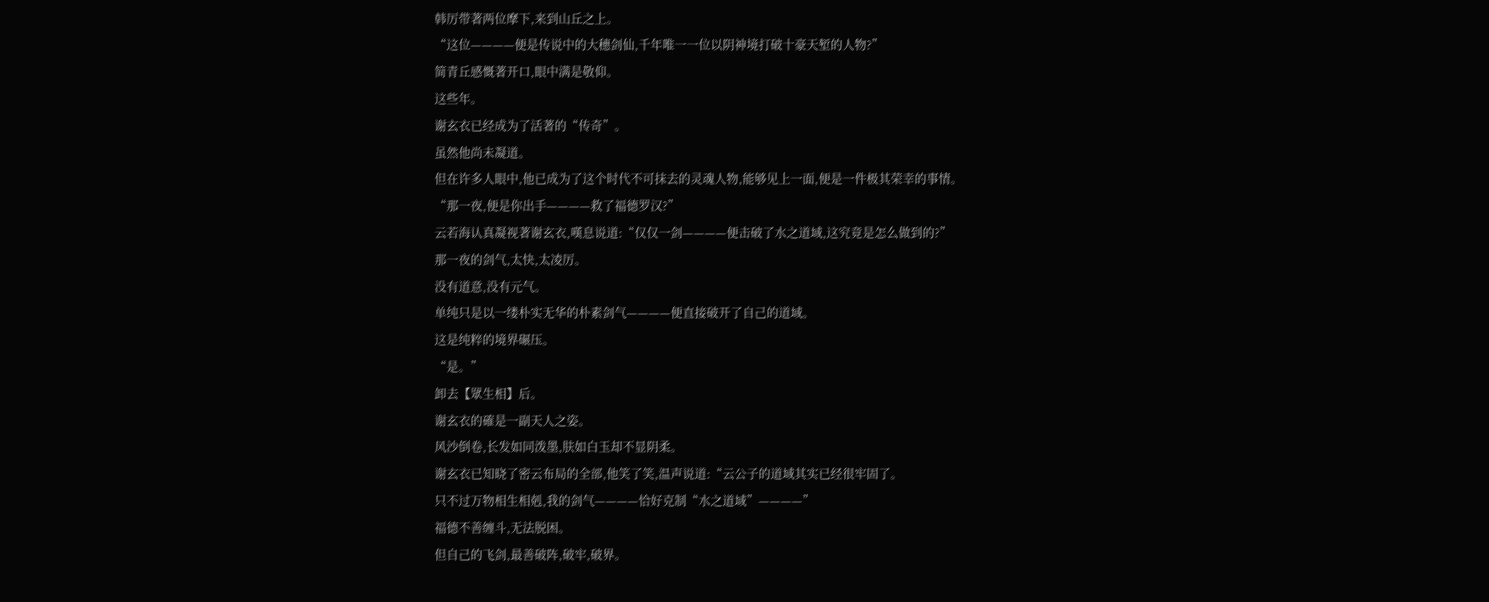韩厉带著两位摩下,来到山丘之上。
“这位————便是传说中的大穗剑仙,千年唯一一位以阴神境打破十豪天堑的人物?”
简青丘感慨著开口,眼中满是敬仰。
这些年。
谢玄衣已经成为了活著的“传奇”。
虽然他尚未凝道。
但在许多人眼中,他已成为了这个时代不可抹去的灵魂人物,能够见上一面,便是一件极其荣幸的事情。
“那一夜,便是你出手————救了福德罗汉?”
云若海认真凝视著谢玄衣,嘆息说道:“仅仅一剑————便击破了水之道域,这究竟是怎么做到的?”
那一夜的剑气,太快,太凌厉。
没有道意,没有元气。
单纯只是以一缕朴实无华的朴素剑气————便直接破开了自己的道域。
这是纯粹的境界碾压。
“是。”
卸去【眾生相】后。
谢玄衣的確是一副天人之姿。
风沙倒卷,长发如同泼墨,肤如白玉却不显阴柔。
谢玄衣已知晓了密云布局的全部,他笑了笑,温声说道:“云公子的道域其实已经很牢固了。
只不过万物相生相剋,我的剑气————恰好克制“水之道域”————”
福德不善缠斗,无法脱困。
但自己的飞剑,最善破阵,破牢,破界。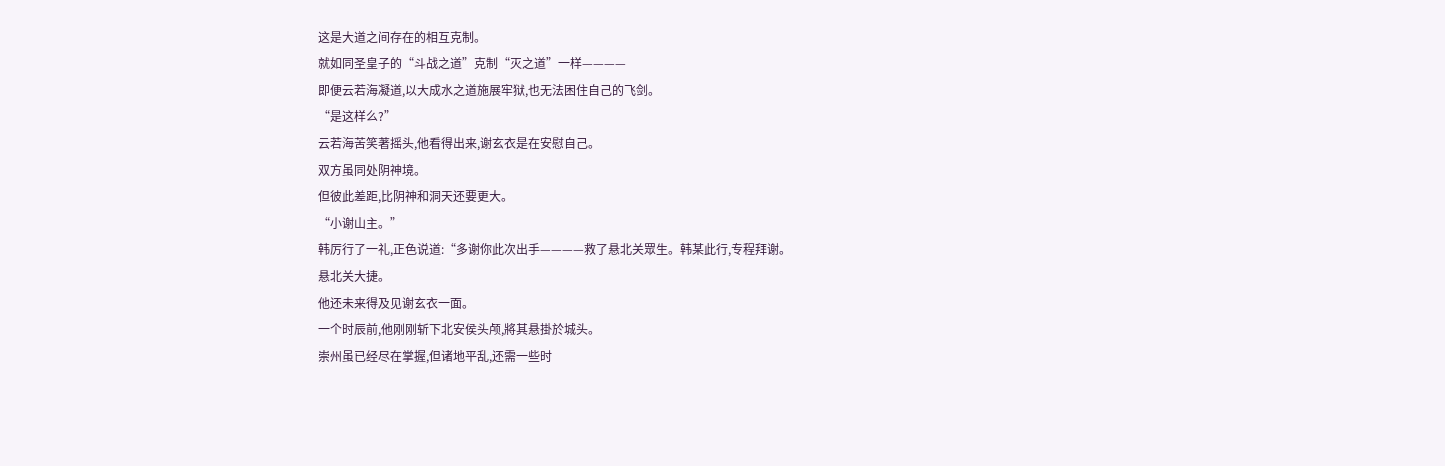这是大道之间存在的相互克制。
就如同圣皇子的“斗战之道”克制“灭之道”一样————
即便云若海凝道,以大成水之道施展牢狱,也无法困住自己的飞剑。
“是这样么?”
云若海苦笑著摇头,他看得出来,谢玄衣是在安慰自己。
双方虽同处阴神境。
但彼此差距,比阴神和洞天还要更大。
“小谢山主。”
韩厉行了一礼,正色说道:“多谢你此次出手————救了悬北关眾生。韩某此行,专程拜谢。
悬北关大捷。
他还未来得及见谢玄衣一面。
一个时辰前,他刚刚斩下北安侯头颅,將其悬掛於城头。
崇州虽已经尽在掌握,但诸地平乱,还需一些时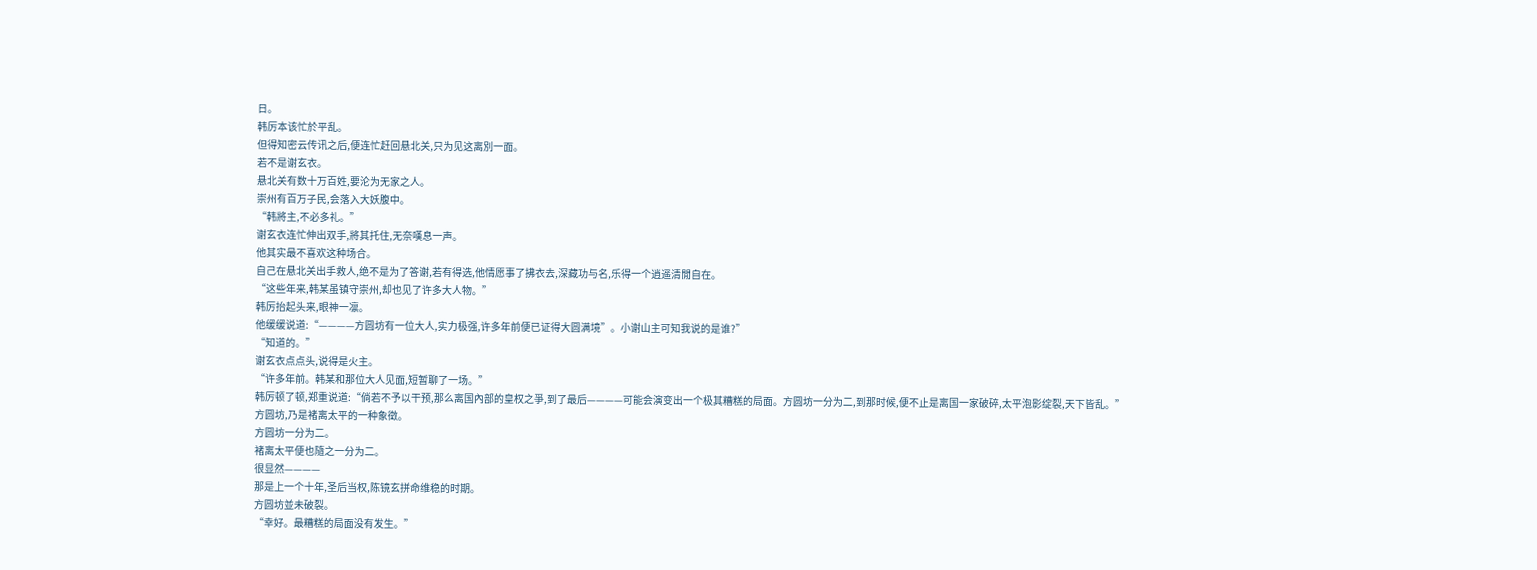日。
韩厉本该忙於平乱。
但得知密云传讯之后,便连忙赶回悬北关,只为见这离別一面。
若不是谢玄衣。
悬北关有数十万百姓,要沦为无家之人。
崇州有百万子民,会落入大妖腹中。
“韩將主,不必多礼。”
谢玄衣连忙伸出双手,將其托住,无奈嘆息一声。
他其实最不喜欢这种场合。
自己在悬北关出手救人,绝不是为了答谢,若有得选,他情愿事了拂衣去,深藏功与名,乐得一个逍遥清閒自在。
“这些年来,韩某虽镇守崇州,却也见了许多大人物。”
韩厉抬起头来,眼神一凛。
他缓缓说道:“————方圆坊有一位大人,实力极强,许多年前便已证得大圆满境”。小谢山主可知我说的是谁?”
“知道的。”
谢玄衣点点头,说得是火主。
“许多年前。韩某和那位大人见面,短暂聊了一场。”
韩厉顿了顿,郑重说道:“倘若不予以干预,那么离国內部的皇权之爭,到了最后————可能会演变出一个极其糟糕的局面。方圆坊一分为二,到那时候,便不止是离国一家破碎,太平泡影绽裂,天下皆乱。”
方圆坊,乃是褚离太平的一种象徵。
方圆坊一分为二。
褚离太平便也隨之一分为二。
很显然————
那是上一个十年,圣后当权,陈镜玄拼命维稳的时期。
方圆坊並未破裂。
“幸好。最糟糕的局面没有发生。”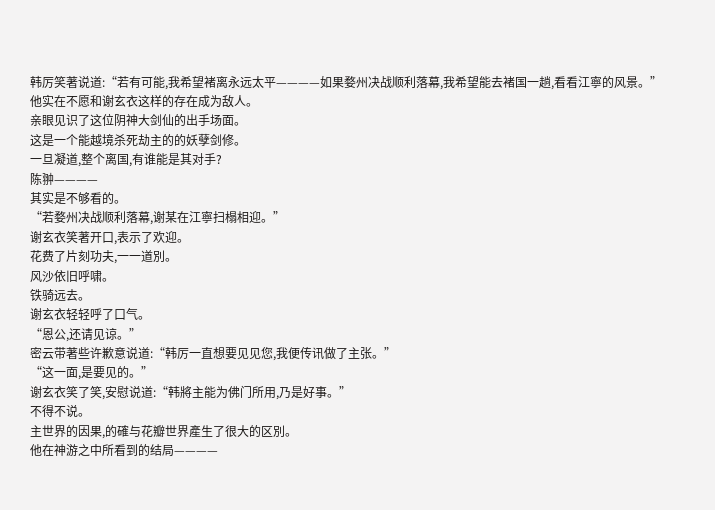韩厉笑著说道:“若有可能,我希望褚离永远太平————如果婺州决战顺利落幕,我希望能去褚国一趟,看看江寧的风景。”
他实在不愿和谢玄衣这样的存在成为敌人。
亲眼见识了这位阴神大剑仙的出手场面。
这是一个能越境杀死劫主的的妖孽剑修。
一旦凝道,整个离国,有谁能是其对手?
陈翀————
其实是不够看的。
“若婺州决战顺利落幕,谢某在江寧扫榻相迎。”
谢玄衣笑著开口,表示了欢迎。
花费了片刻功夫,一一道別。
风沙依旧呼啸。
铁骑远去。
谢玄衣轻轻呼了口气。
“恩公,还请见谅。”
密云带著些许歉意说道:“韩厉一直想要见见您,我便传讯做了主张。”
“这一面,是要见的。”
谢玄衣笑了笑,安慰说道:“韩將主能为佛门所用,乃是好事。”
不得不说。
主世界的因果,的確与花瓣世界產生了很大的区別。
他在神游之中所看到的结局————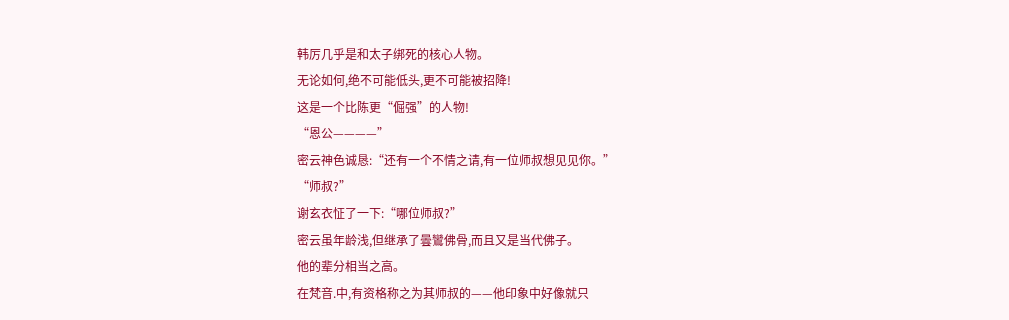韩厉几乎是和太子绑死的核心人物。
无论如何,绝不可能低头,更不可能被招降!
这是一个比陈更“倔强”的人物!
“恩公————”
密云神色诚恳:“还有一个不情之请,有一位师叔想见见你。”
“师叔?”
谢玄衣怔了一下:“哪位师叔?”
密云虽年龄浅,但继承了曇鸞佛骨,而且又是当代佛子。
他的辈分相当之高。
在梵音.中,有资格称之为其师叔的——他印象中好像就只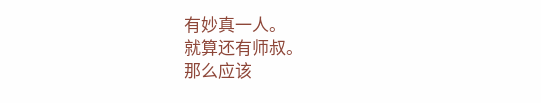有妙真一人。
就算还有师叔。
那么应该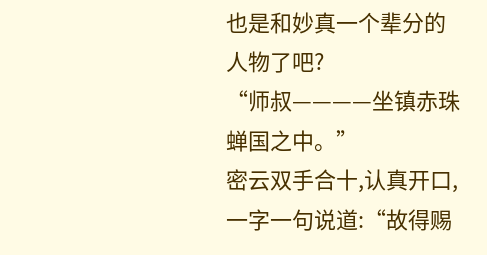也是和妙真一个辈分的人物了吧?
“师叔————坐镇赤珠蝉国之中。”
密云双手合十,认真开口,一字一句说道:“故得赐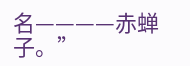名————赤蝉子。”